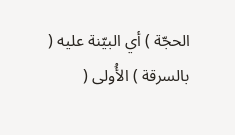الحجّة ) أي البيّنة عليه ( بالسرقة ) الأُولى (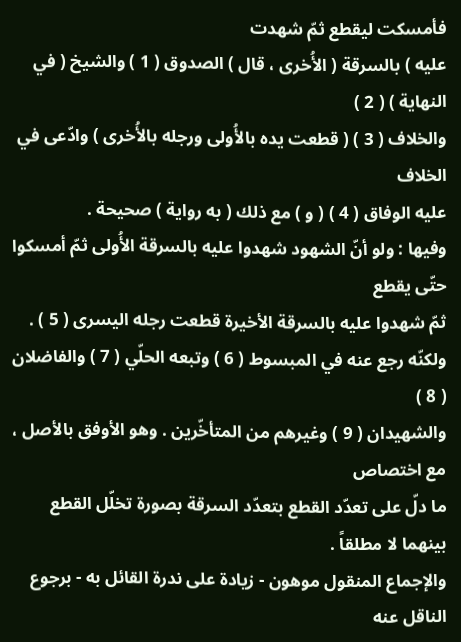فأمسكت ليقطع ثمّ شهدت
عليه ) بالسرقة ( الأُخرى ، قال ) الصدوق ( 1 ) والشيخ ( في النهاية ) ( 2 )
والخلاف ( 3 ) ( قطعت يده بالأُولى ورجله بالأُخرى ) وادّعى في الخلاف
عليه الوفاق ( 4 ) ( و ) مع ذلك ( به رواية ) صحيحة .
وفيها : ولو أنّ الشهود شهدوا عليه بالسرقة الأُولى ثمّ أمسكوا حتّى يقطع
ثمّ شهدوا عليه بالسرقة الأخيرة قطعت رجله اليسرى ( 5 ) .
ولكنّه رجع عنه في المبسوط ( 6 ) وتبعه الحلّي ( 7 ) والفاضلان ( 8 )
والشهيدان ( 9 ) وغيرهم من المتأخّرين . وهو الأوفق بالأصل ، مع اختصاص
ما دلّ على تعدّد القطع بتعدّد السرقة بصورة تخلّل القطع بينهما لا مطلقاً .
والإجماع المنقول موهون - زيادة على ندرة القائل به - برجوع الناقل عنه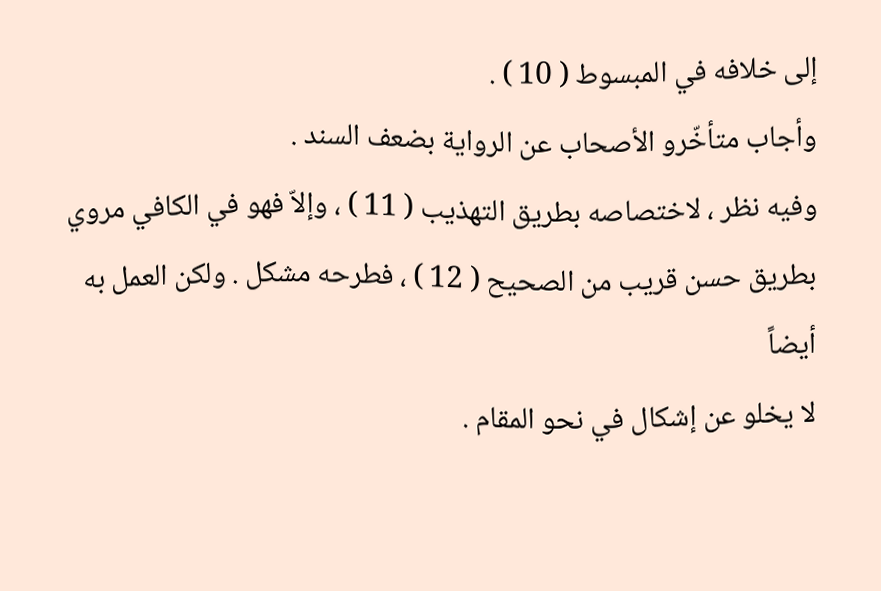إلى خلافه في المبسوط ( 10 ) .
وأجاب متأخّرو الأصحاب عن الرواية بضعف السند .
وفيه نظر ، لاختصاصه بطريق التهذيب ( 11 ) ، وإلاّ فهو في الكافي مروي
بطريق حسن قريب من الصحيح ( 12 ) ، فطرحه مشكل . ولكن العمل به أيضاً
لا يخلو عن إشكال في نحو المقام .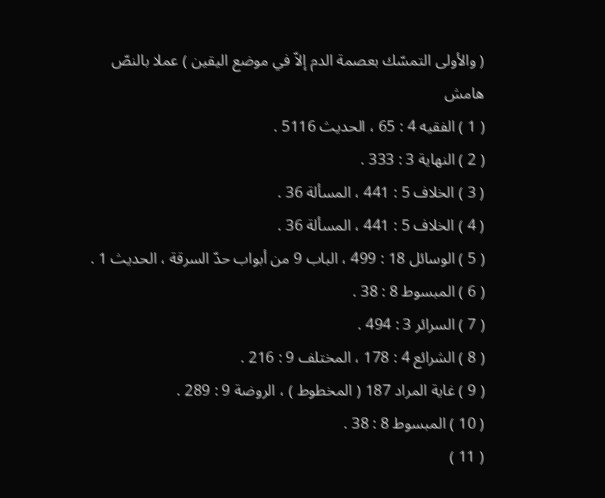( والأولى التمسّك بعصمة الدم إلاّ في موضع اليقين ) عملا بالنصّ
هامش
( 1 ) الفقيه 4 : 65 ، الحديث 5116 .
( 2 ) النهاية 3 : 333 .
( 3 ) الخلاف 5 : 441 ، المسألة 36 .
( 4 ) الخلاف 5 : 441 ، المسألة 36 .
( 5 ) الوسائل 18 : 499 ، الباب 9 من أبواب حدّ السرقة ، الحديث 1 .
( 6 ) المبسوط 8 : 38 .
( 7 ) السرائر 3 : 494 .
( 8 ) الشرائع 4 : 178 ، المختلف 9 : 216 .
( 9 ) غاية المراد 187 ( المخطوط ) ، الروضة 9 : 289 .
( 10 ) المبسوط 8 : 38 .
( 11 )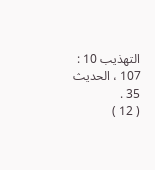التهذيب 10 : 107 ، الحديث 35 .
( 12 )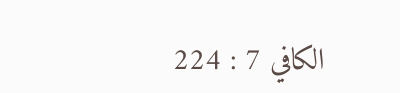الكافي 7 : 224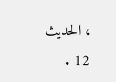، الحديث 12 .